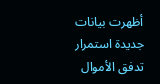أظهرت بيانات جديدة استمرار تدفق الأموال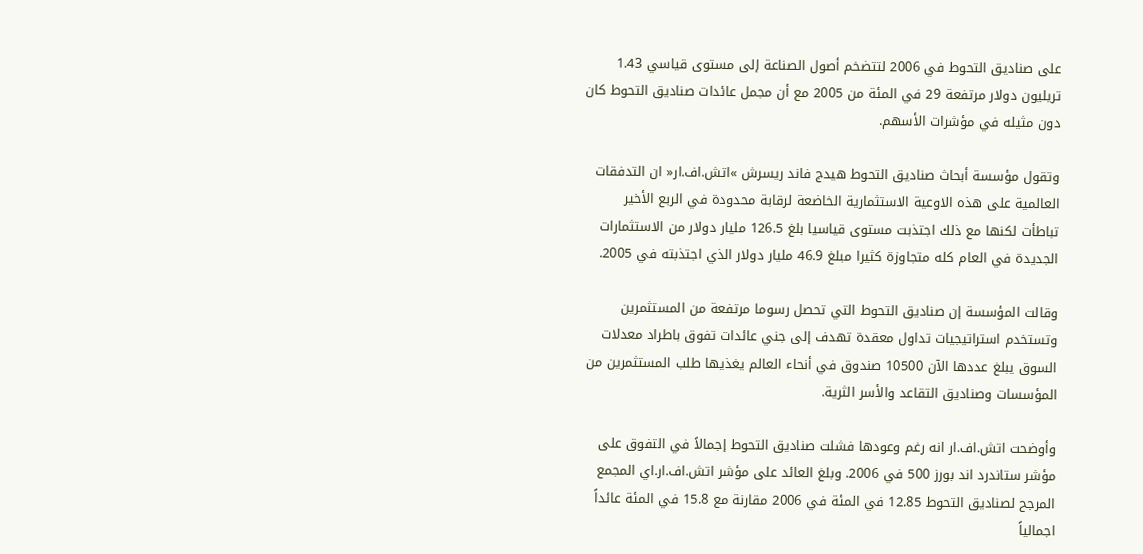على صناديق التحوط في 2006 لتتضخم أصول الصناعة إلى مستوى قياسي 1.43 تريليون دولار مرتفعة 29 في المئة من 2005 مع أن مجمل عائدات صناديق التحوط كان دون مثيله في مؤشرات الأسهم.

وتقول مؤسسة أبحاث صناديق التحوط هيدج فاند ريسرش »اتش.اف.ار« ان التدفقات العالمية على هذه الاوعية الاستثمارية الخاضعة لرقابة محدودة في الربع الأخير تباطأت لكنها مع ذلك اجتذبت مستوى قياسيا بلغ 126.5 مليار دولار من الاستثمارات الجديدة في العام كله متجاوزة كثيرا مبلغ 46.9 مليار دولار الذي اجتذبته في 2005.

وقالت المؤسسة إن صناديق التحوط التي تحصل رسوما مرتفعة من المستثمرين وتستخدم استراتيجيات تداول معقدة تهدف إلى جني عائدات تفوق باطراد معدلات السوق يبلغ عددها الآن 10500 صندوق في أنحاء العالم يغذيها طلب المستثمرين من المؤسسات وصناديق التقاعد والأسر الثرية.

وأوضحت اتش.اف.ار انه رغم وعودها فشلت صناديق التحوط إجمالاً في التفوق على مؤشر ستاندرد اند بورز 500 في 2006. وبلغ العائد على مؤشر اتش.اف.ار.اي المجمع المرجح لصناديق التحوط 12.85 في المئة في 2006 مقارنة مع 15.8 في المئة عائداً اجمالياً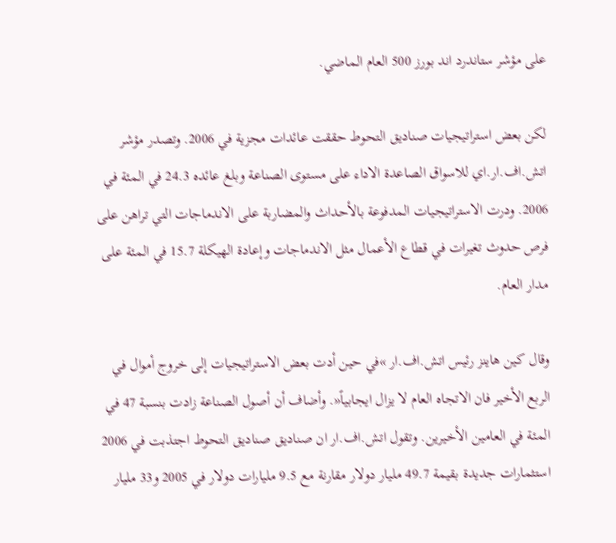على مؤشر ستاندرد اند بورز 500 العام الماضي.

لكن بعض استراتيجيات صناديق التحوط حققت عائدات مجزية في 2006. وتصدر مؤشر اتش.اف.ار.اي للاسواق الصاعدة الاداء على مستوى الصناعة وبلغ عائده 24.3 في المئة في 2006. ودرت الاستراتيجيات المدفوعة بالأحداث والمضاربة على الاندماجات التي تراهن على فرص حدوث تغيرات في قطاع الأعمال مثل الاندماجات وإعادة الهيكلة 15.7 في المئة على مدار العام.

وقال كين هاينز رئيس اتش.اف.ار »في حين أدت بعض الاستراتيجيات إلى خروج أموال في الربع الأخير فان الاتجاه العام لا يزال ايجابياً«. وأضاف أن أصول الصناعة زادت بنسبة 47 في المئة في العامين الأخيرين. وتقول اتش.اف.ار ان صناديق صناديق التحوط اجتذبت في 2006 استثمارات جديدة بقيمة 49.7 مليار دولار مقارنة مع 9.5 مليارات دولار في 2005 و33 مليار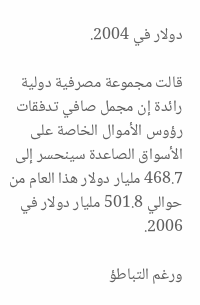دولار في 2004.

قالت مجموعة مصرفية دولية رائدة إن مجمل صافي تدفقات رؤوس الأموال الخاصة على الأسواق الصاعدة سينحسر إلى 468.7 مليار دولار هذا العام من حوالي 501.8 مليار دولار في 2006.

ورغم التباطؤ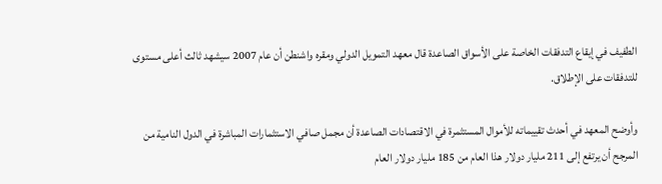الطفيف في إيقاع التدفقات الخاصة على الأسواق الصاعدة قال معهد التمويل الدولي ومقره واشنطن أن عام 2007 سيشهد ثالث أعلى مستوى للتدفقات على الإطلاق.

وأوضح المعهد في أحدث تقييماته للأموال المستثمرة في الاقتصادات الصاعدة أن مجمل صافي الاستثمارات المباشرة في الدول النامية من المرجح أن يرتفع إلى 211 مليار دولار هذا العام من 185 مليار دولار العام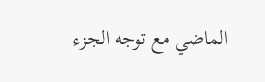الماضي مع توجه الجزء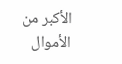الأكبر من الأموال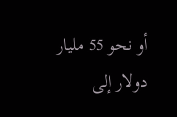أو نحو 55 مليار دولار إلى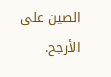الصين على الأرجح.